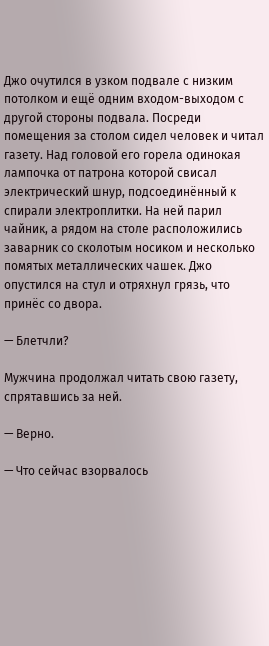Джо очутился в узком подвале с низким потолком и ещё одним входом-выходом с другой стороны подвала. Посреди помещения за столом сидел человек и читал газету. Над головой его горела одинокая лампочка от патрона которой свисал электрический шнур, подсоединённый к спирали электроплитки. На ней парил чайник, а рядом на столе расположились заварник со сколотым носиком и несколько помятых металлических чашек. Джо опустился на стул и отряхнул грязь, что принёс со двора.

— Блетчли?

Мужчина продолжал читать свою газету, спрятавшись за ней.

— Верно.

— Что сейчас взорвалось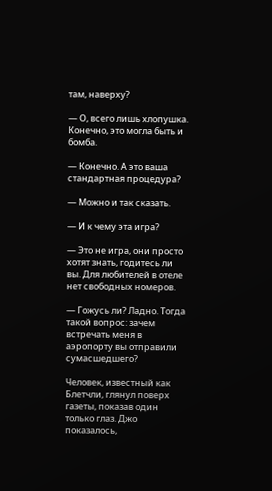там, наверху?

— О, всего лишь хлопушка. Конечно, это могла быть и бомба.

— Конечно. А это ваша стандартная процедура?

— Можно и так сказать.

— И к чему эта игра?

— Это не игра, они просто хотят знать, годитесь ли вы. Для любителей в отеле нет свободных номеров.

— Гожусь ли? Ладно. Тогда такой вопрос: зачем встречать меня в аэропорту вы отправили сумасшедшего?

Человек, известный как Блетчли, глянул поверх газеты, показав один только глаз. Джо показалось,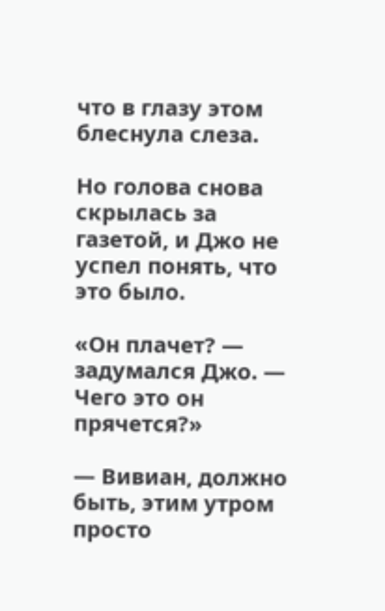что в глазу этом блеснула слеза.

Но голова снова скрылась за газетой, и Джо не успел понять, что это было.

«Он плачет? — задумался Джо. — Чего это он прячется?»

— Вивиан, должно быть, этим утром просто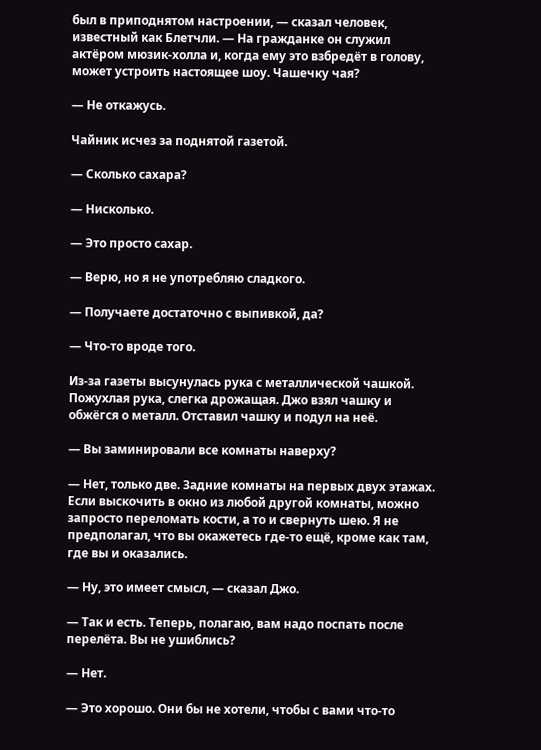был в приподнятом настроении, — сказал человек, известный как Блетчли. — На гражданке он служил актёром мюзик-холла и, когда ему это взбредёт в голову, может устроить настоящее шоу. Чашечку чая?

— Не откажусь.

Чайник исчез за поднятой газетой.

— Сколько сахара?

— Нисколько.

— Это просто сахар.

— Верю, но я не употребляю сладкого.

— Получаете достаточно с выпивкой, да?

— Что-то вроде того.

Из-за газеты высунулась рука с металлической чашкой. Пожухлая рука, слегка дрожащая. Джо взял чашку и обжёгся о металл. Отставил чашку и подул на неё.

— Вы заминировали все комнаты наверху?

— Нет, только две. Задние комнаты на первых двух этажах. Если выскочить в окно из любой другой комнаты, можно запросто переломать кости, а то и свернуть шею. Я не предполагал, что вы окажетесь где-то ещё, кроме как там, где вы и оказались.

— Ну, это имеет смысл, — сказал Джо.

— Так и есть. Теперь, полагаю, вам надо поспать после перелёта. Вы не ушиблись?

— Нет.

— Это хорошо. Они бы не хотели, чтобы с вами что-то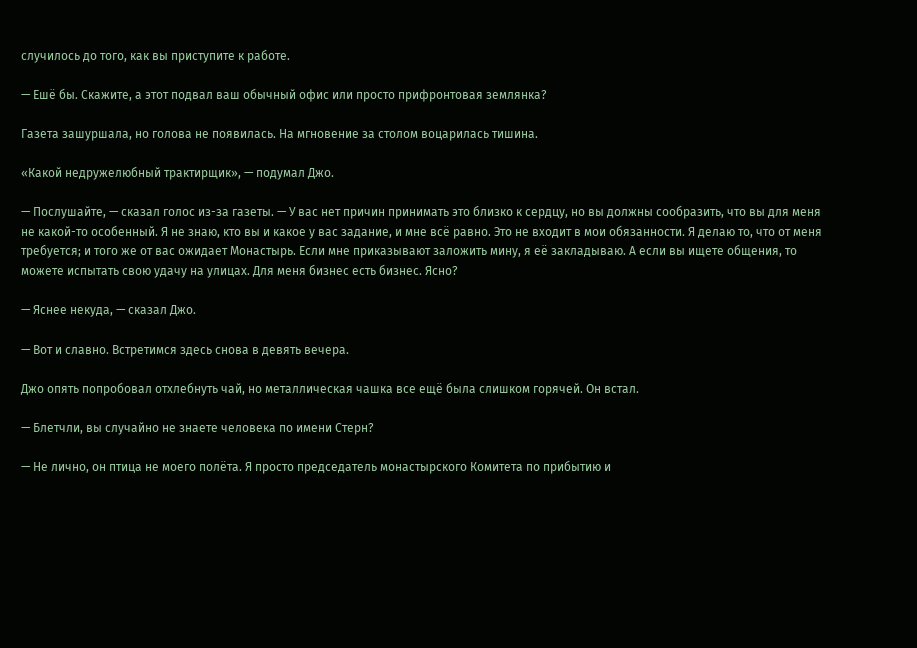случилось до того, как вы приступите к работе.

— Ешё бы. Скажите, а этот подвал ваш обычный офис или просто прифронтовая землянка?

Газета зашуршала, но голова не появилась. На мгновение за столом воцарилась тишина.

«Какой недружелюбный трактирщик», — подумал Джо.

— Послушайте, — сказал голос из-за газеты. — У вас нет причин принимать это близко к сердцу, но вы должны сообразить, что вы для меня не какой-то особенный. Я не знаю, кто вы и какое у вас задание, и мне всё равно. Это не входит в мои обязанности. Я делаю то, что от меня требуется; и того же от вас ожидает Монастырь. Если мне приказывают заложить мину, я её закладываю. А если вы ищете общения, то можете испытать свою удачу на улицах. Для меня бизнес есть бизнес. Ясно?

— Яснее некуда, — сказал Джо.

— Вот и славно. Встретимся здесь снова в девять вечера.

Джо опять попробовал отхлебнуть чай, но металлическая чашка все ещё была слишком горячей. Он встал.

— Блетчли, вы случайно не знаете человека по имени Стерн?

— Не лично, он птица не моего полёта. Я просто председатель монастырского Комитета по прибытию и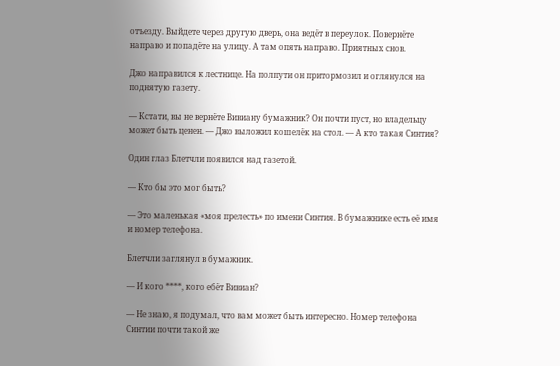отъезду. Выйдете через другую дверь, она ведёт в переулок. Повернёте направо и попадёте на улицу. А там опять направо. Приятных снов.

Джо направился к лестнице. На полпути он притормозил и оглянулся на поднятую газету.

— Кстати, вы не вернёте Вивиану бумажник? Он почти пуст, но владельцу может быть ценен. — Джо выложил кошелёк на стол. — А кто такая Синтия?

Один глаз Блетчли появился над газетой.

— Кто бы это мог быть?

— Это маленькая «моя прелесть» по имени Синтия. В бумажнике есть её имя и номер телефона.

Блетчли заглянул в бумажник.

— И кого ****, кого ебёт Вивиан?

— Не знаю, я подумал, что вам может быть интересно. Номер телефона Синтии почти такой же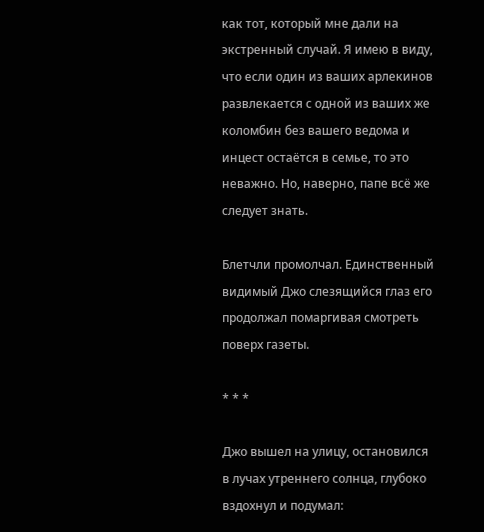как тот, который мне дали на экстренный случай. Я имею в виду, что если один из ваших арлекинов развлекается с одной из ваших же коломбин без вашего ведома и инцест остаётся в семье, то это неважно. Но, наверно, папе всё же следует знать.

Блетчли промолчал. Единственный видимый Джо слезящийся глаз его продолжал помаргивая смотреть поверх газеты.

* * *

Джо вышел на улицу, остановился в лучах утреннего солнца, глубоко вздохнул и подумал: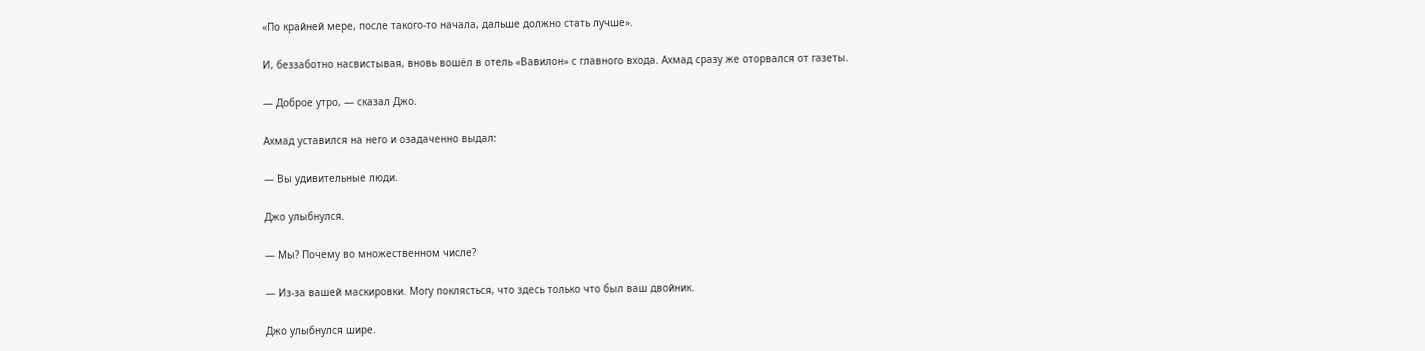«По крайней мере, после такого-то начала, дальше должно стать лучше».

И, беззаботно насвистывая, вновь вошёл в отель «Вавилон» с главного входа. Ахмад сразу же оторвался от газеты.

— Доброе утро, — сказал Джо.

Ахмад уставился на него и озадаченно выдал:

— Вы удивительные люди.

Джо улыбнулся.

— Мы? Почему во множественном числе?

— Из-за вашей маскировки. Могу поклясться, что здесь только что был ваш двойник.

Джо улыбнулся шире.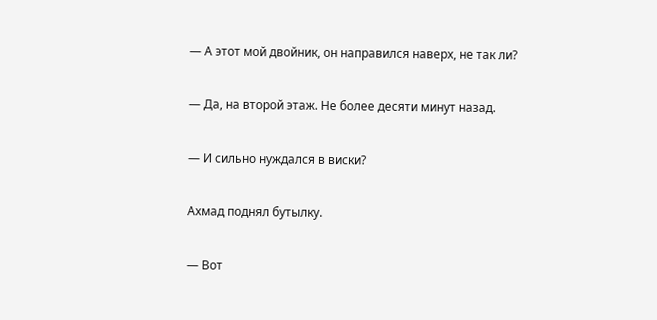— А этот мой двойник, он направился наверх, не так ли?

— Да, на второй этаж. Не более десяти минут назад.

— И сильно нуждался в виски?

Ахмад поднял бутылку.

— Вот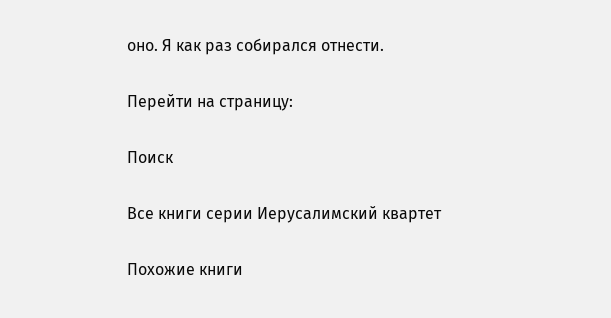оно. Я как раз собирался отнести.

Перейти на страницу:

Поиск

Все книги серии Иерусалимский квартет

Похожие книги